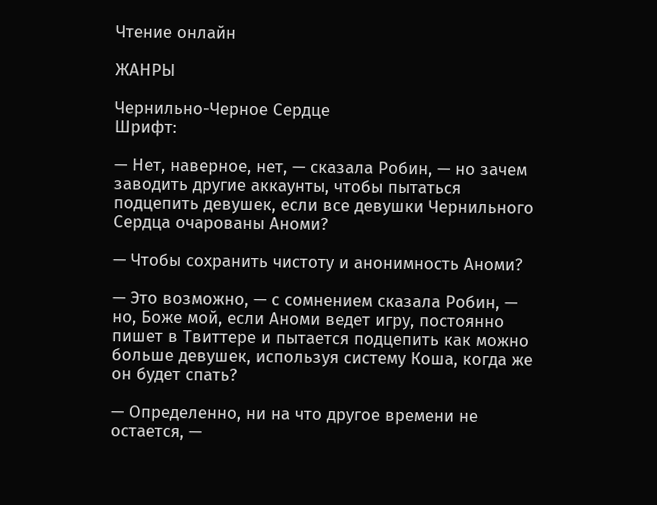Чтение онлайн

ЖАНРЫ

Чернильно-Черное Сердце
Шрифт:

— Нет, наверное, нет, — сказала Робин, — но зачем заводить другие аккаунты, чтобы пытаться подцепить девушек, если все девушки Чернильного Сердца очарованы Аноми?

— Чтобы сохранить чистоту и анонимность Аноми?

— Это возможно, — с сомнением сказала Робин, — но, Боже мой, если Аноми ведет игру, постоянно пишет в Твиттере и пытается подцепить как можно больше девушек, используя систему Коша, когда же он будет спать?

— Определенно, ни на что другое времени не остается, —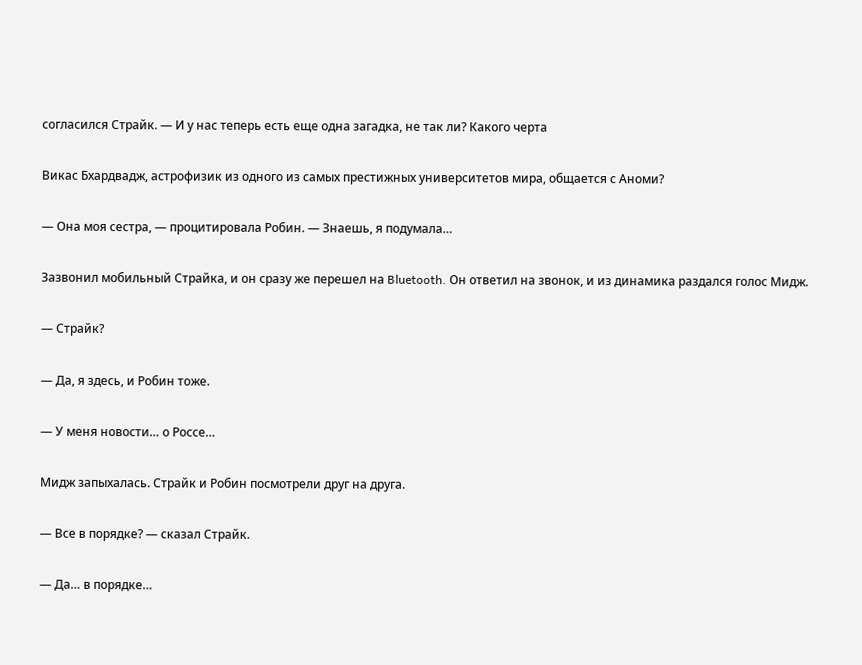согласился Страйк. — И у нас теперь есть еще одна загадка, не так ли? Какого черта

Викас Бхардвадж, астрофизик из одного из самых престижных университетов мира, общается с Аноми?

— Она моя сестра, — процитировала Робин. — Знаешь, я подумала…

Зазвонил мобильный Страйка, и он сразу же перешел на Bluetooth. Он ответил на звонок, и из динамика раздался голос Мидж.

— Страйк?

— Да, я здесь, и Робин тоже.

— У меня новости… о Россе…

Мидж запыхалась. Страйк и Робин посмотрели друг на друга.

— Все в порядке? — сказал Страйк.

— Да… в порядке…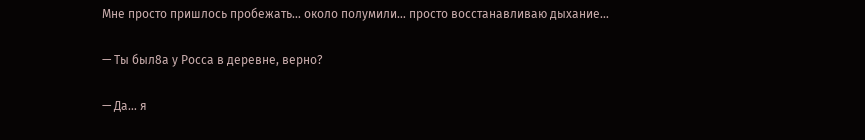Мне просто пришлось пробежать… около полумили… просто восстанавливаю дыхание…

— Ты был8а у Росса в деревне, верно?

— Да… я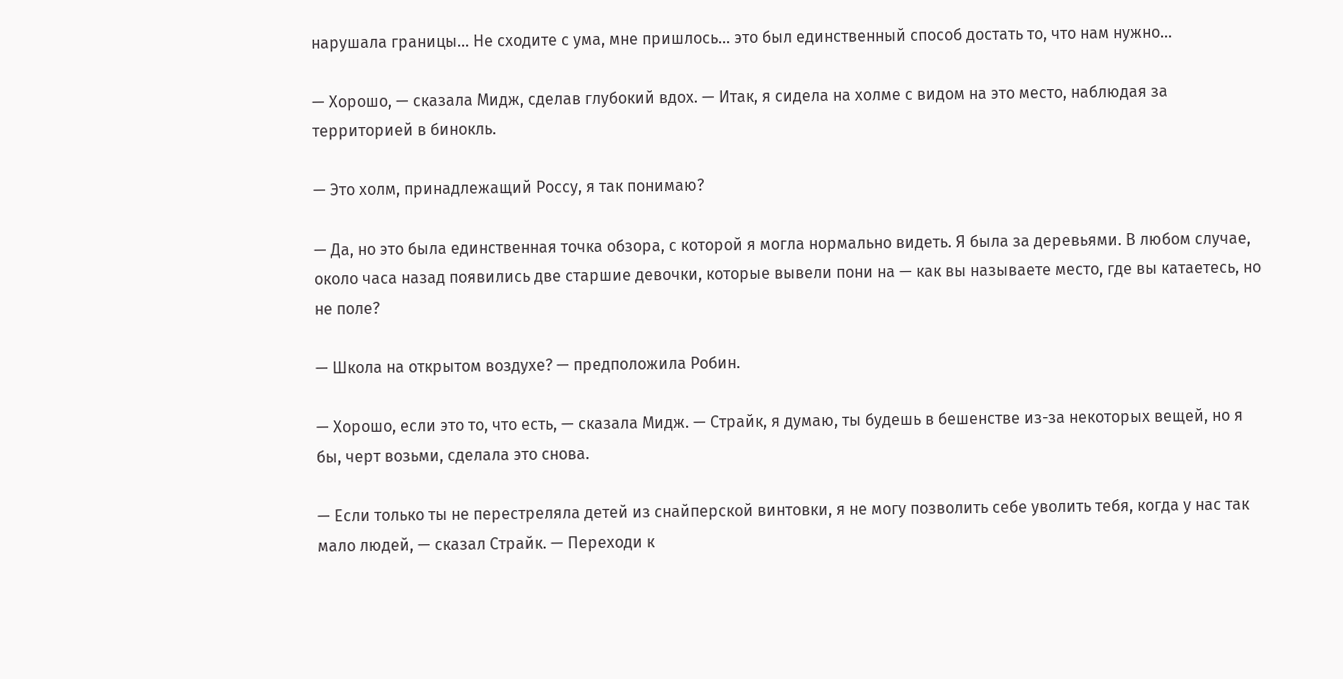нарушала границы… Не сходите с ума, мне пришлось… это был единственный способ достать то, что нам нужно…

— Хорошо, — сказала Мидж, сделав глубокий вдох. — Итак, я сидела на холме с видом на это место, наблюдая за территорией в бинокль.

— Это холм, принадлежащий Россу, я так понимаю?

— Да, но это была единственная точка обзора, с которой я могла нормально видеть. Я была за деревьями. В любом случае, около часа назад появились две старшие девочки, которые вывели пони на — как вы называете место, где вы катаетесь, но не поле?

— Школа на открытом воздухе? — предположила Робин.

— Хорошо, если это то, что есть, — сказала Мидж. — Страйк, я думаю, ты будешь в бешенстве из-за некоторых вещей, но я бы, черт возьми, сделала это снова.

— Если только ты не перестреляла детей из снайперской винтовки, я не могу позволить себе уволить тебя, когда у нас так мало людей, — сказал Страйк. — Переходи к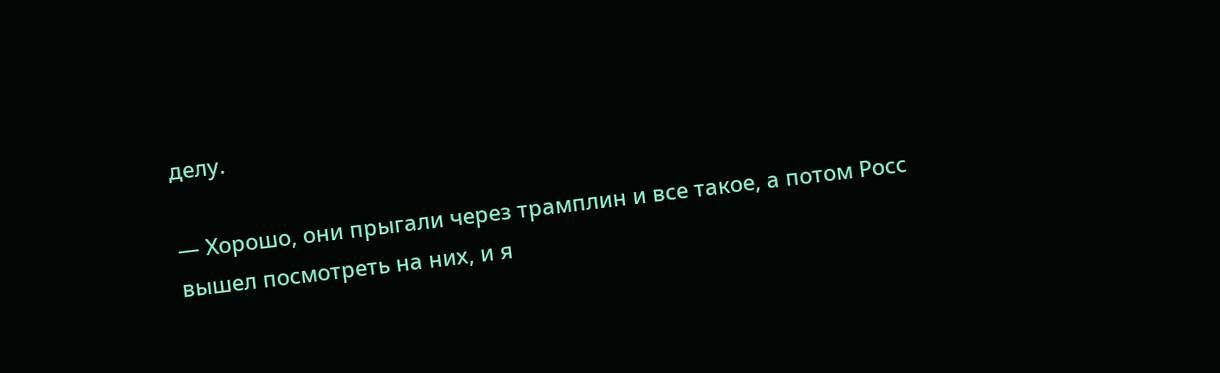делу.

— Хорошо, они прыгали через трамплин и все такое, а потом Росс вышел посмотреть на них, и я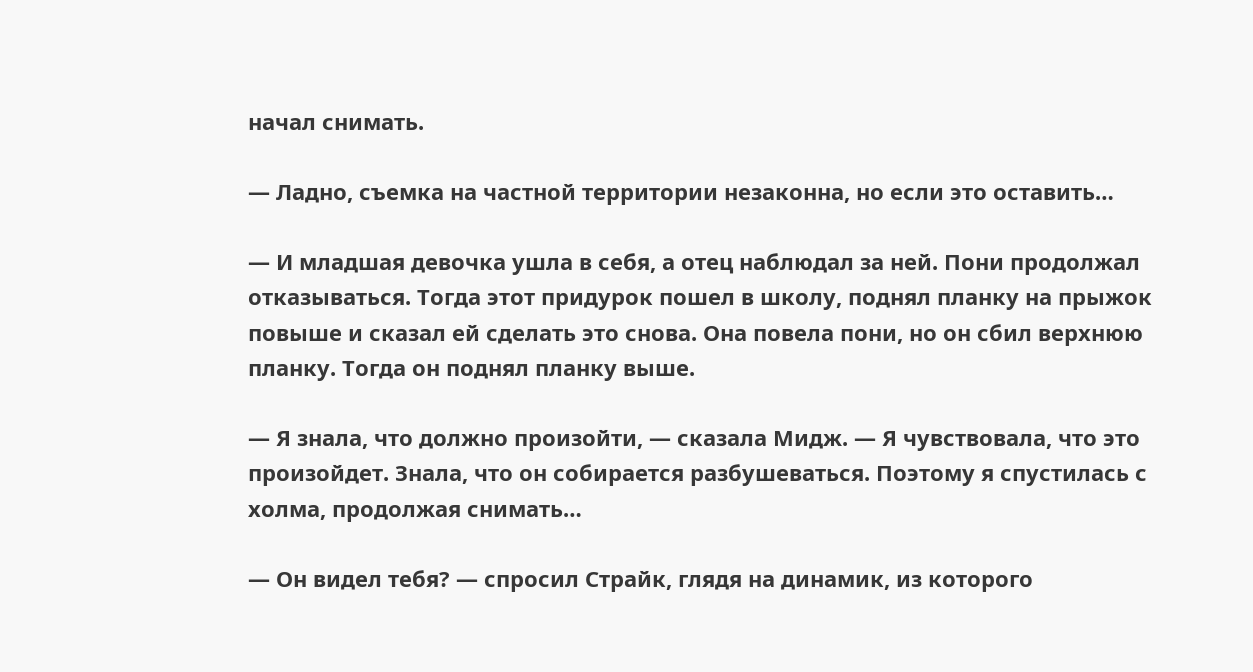начал снимать.

— Ладно, съемка на частной территории незаконна, но если это оставить…

— И младшая девочка ушла в себя, а отец наблюдал за ней. Пони продолжал отказываться. Тогда этот придурок пошел в школу, поднял планку на прыжок повыше и сказал ей сделать это снова. Она повела пони, но он сбил верхнюю планку. Тогда он поднял планку выше.

— Я знала, что должно произойти, — сказала Мидж. — Я чувствовала, что это произойдет. Знала, что он собирается разбушеваться. Поэтому я спустилась с холма, продолжая снимать…

— Он видел тебя? — спросил Страйк, глядя на динамик, из которого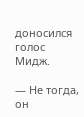доносился голос Мидж.

— Не тогда, он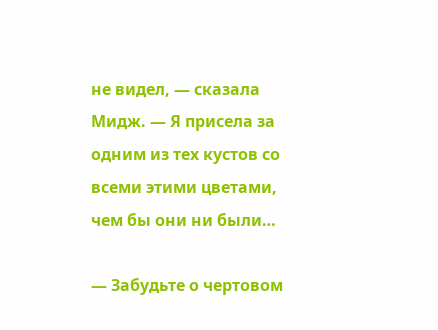не видел, — сказала Мидж. — Я присела за одним из тех кустов со всеми этими цветами, чем бы они ни были…

— Забудьте о чертовом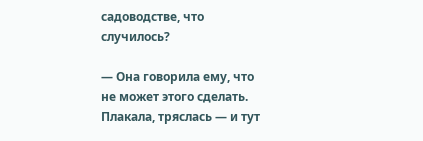садоводстве, что случилось?

— Она говорила ему, что не может этого сделать. Плакала, тряслась — и тут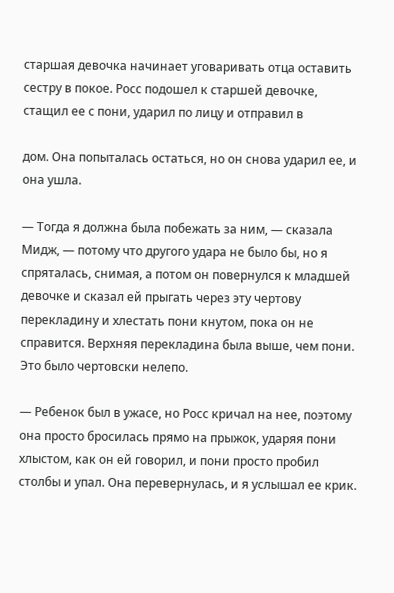старшая девочка начинает уговаривать отца оставить сестру в покое. Росс подошел к старшей девочке, стащил ее с пони, ударил по лицу и отправил в

дом. Она попыталась остаться, но он снова ударил ее, и она ушла.

— Тогда я должна была побежать за ним, — сказала Мидж, — потому что другого удара не было бы, но я спряталась, снимая, а потом он повернулся к младшей девочке и сказал ей прыгать через эту чертову перекладину и хлестать пони кнутом, пока он не справится. Верхняя перекладина была выше, чем пони. Это было чертовски нелепо.

— Ребенок был в ужасе, но Росс кричал на нее, поэтому она просто бросилась прямо на прыжок, ударяя пони хлыстом, как он ей говорил, и пони просто пробил столбы и упал. Она перевернулась, и я услышал ее крик.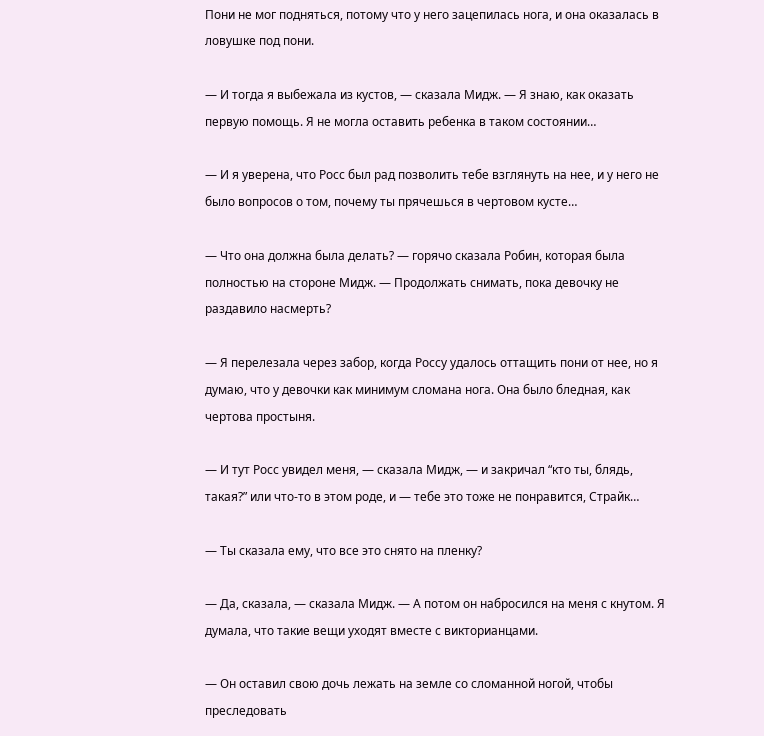Пони не мог подняться, потому что у него зацепилась нога, и она оказалась в ловушке под пони.

— И тогда я выбежала из кустов, — сказала Мидж. — Я знаю, как оказать первую помощь. Я не могла оставить ребенка в таком состоянии…

— И я уверена, что Росс был рад позволить тебе взглянуть на нее, и у него не было вопросов о том, почему ты прячешься в чертовом кусте…

— Что она должна была делать? — горячо сказала Робин, которая была полностью на стороне Мидж. — Продолжать снимать, пока девочку не раздавило насмерть?

— Я перелезала через забор, когда Россу удалось оттащить пони от нее, но я думаю, что у девочки как минимум сломана нога. Она было бледная, как чертова простыня.

— И тут Росс увидел меня, — сказала Мидж, — и закричал “кто ты, блядь, такая?” или что-то в этом роде, и — тебе это тоже не понравится, Страйк…

— Ты сказала ему, что все это снято на пленку?

— Да, сказала, — сказала Мидж. — А потом он набросился на меня с кнутом. Я думала, что такие вещи уходят вместе с викторианцами.

— Он оставил свою дочь лежать на земле со сломанной ногой, чтобы преследовать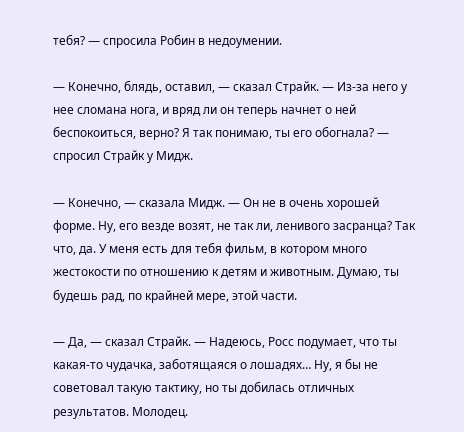тебя? — спросила Робин в недоумении.

— Конечно, блядь, оставил, — сказал Страйк. — Из-за него у нее сломана нога, и вряд ли он теперь начнет о ней беспокоиться, верно? Я так понимаю, ты его обогнала? — спросил Страйк у Мидж.

— Конечно, — сказала Мидж. — Он не в очень хорошей форме. Ну, его везде возят, не так ли, ленивого засранца? Так что, да. У меня есть для тебя фильм, в котором много жестокости по отношению к детям и животным. Думаю, ты будешь рад, по крайней мере, этой части.

— Да, — сказал Страйк. — Надеюсь, Росс подумает, что ты какая-то чудачка, заботящаяся о лошадях… Ну, я бы не советовал такую тактику, но ты добилась отличных результатов. Молодец.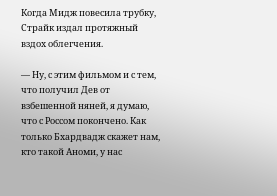Когда Мидж повесила трубку, Страйк издал протяжный вздох облегчения.

— Ну, с этим фильмом и с тем, что получил Дев от взбешенной няней, я думаю, что с Россом покончено. Как только Бхардвадж скажет нам, кто такой Аноми, у нас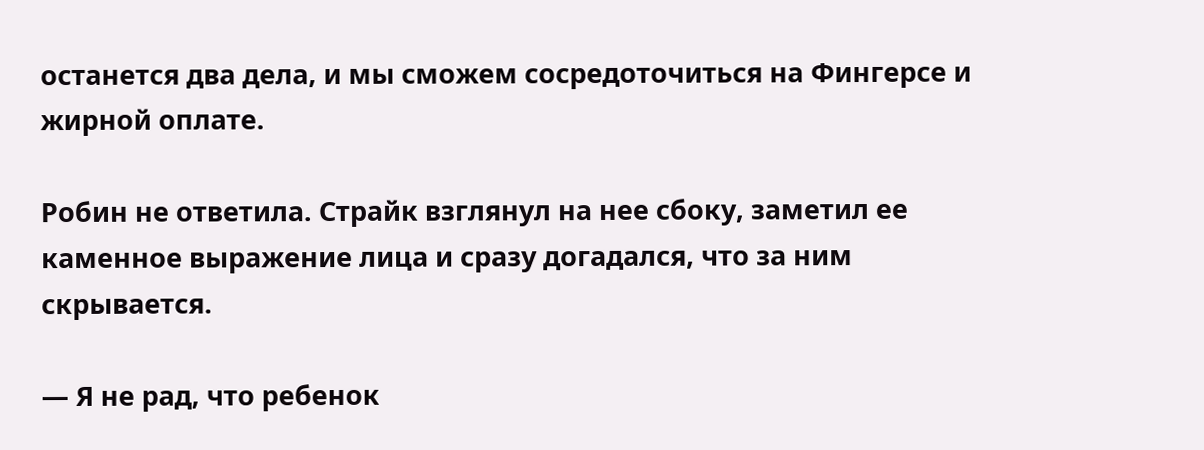останется два дела, и мы сможем сосредоточиться на Фингерсе и жирной оплате.

Робин не ответила. Страйк взглянул на нее сбоку, заметил ее каменное выражение лица и сразу догадался, что за ним скрывается.

— Я не рад, что ребенок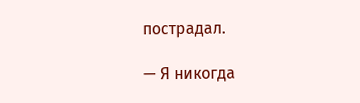пострадал.

— Я никогда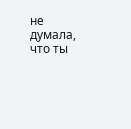не думала, что ты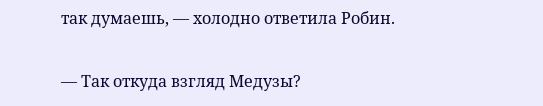так думаешь, — холодно ответила Робин.

— Так откуда взгляд Медузы?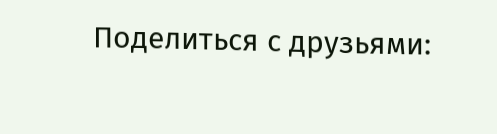Поделиться с друзьями: